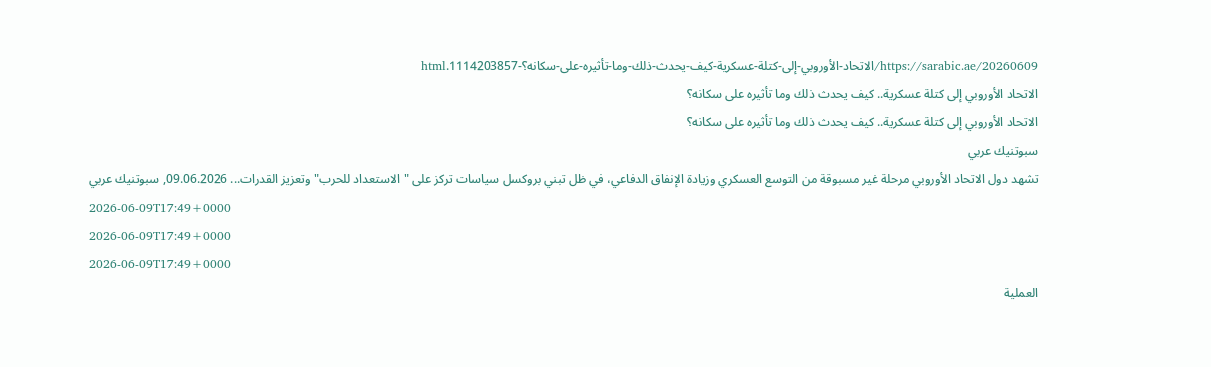https://sarabic.ae/20260609/الاتحاد-الأوروبي-إلى-كتلة-عسكرية-كيف-يحدث-ذلك-وما-تأثيره-على-سكانه؟-1114203857.html
الاتحاد الأوروبي إلى كتلة عسكرية.. كيف يحدث ذلك وما تأثيره على سكانه؟
الاتحاد الأوروبي إلى كتلة عسكرية.. كيف يحدث ذلك وما تأثيره على سكانه؟
سبوتنيك عربي
تشهد دول الاتحاد الأوروبي مرحلة غير مسبوقة من التوسع العسكري وزيادة الإنفاق الدفاعي، في ظل تبني بروكسل سياسات تركز على "الاستعداد للحرب" وتعزيز القدرات... 09.06.2026, سبوتنيك عربي
2026-06-09T17:49+0000
2026-06-09T17:49+0000
2026-06-09T17:49+0000
العملية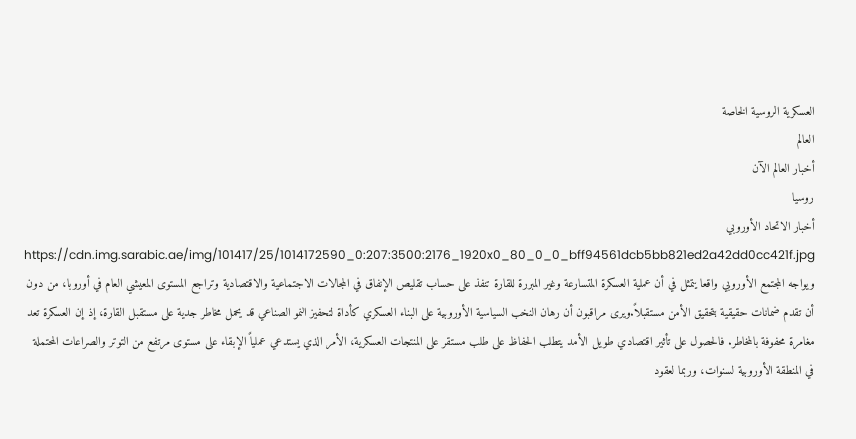العسكرية الروسية الخاصة
العالم
أخبار العالم الآن
روسيا
أخبار الاتحاد الأوروبي
https://cdn.img.sarabic.ae/img/101417/25/1014172590_0:207:3500:2176_1920x0_80_0_0_bff94561dcb5bb821ed2a42dd0cc421f.jpg
ويواجه المجتمع الأوروبي واقعا يتمثل في أن عملية العسكرة المتسارعة وغير المبررة للقارة تنفذ على حساب تقليص الإنفاق في المجالات الاجتماعية والاقتصادية وتراجع المستوى المعيشي العام في أوروبا، من دون أن تقدم ضمانات حقيقية بتحقيق الأمن مستقبلاً.ويرى مراقبون أن رهان النخب السياسية الأوروبية على البناء العسكري كأداة لتحفيز النمو الصناعي قد يحمل مخاطر جدية على مستقبل القارة، إذ إن العسكرة تعد مغامرة محفوفة بالمخاطر. فالحصول على تأثير اقتصادي طويل الأمد يتطلب الحفاظ على طلب مستقر على المنتجات العسكرية، الأمر الذي يستدعي عملياً الإبقاء على مستوى مرتفع من التوتر والصراعات المحتملة في المنطقة الأوروبية لسنوات، وربما لعقود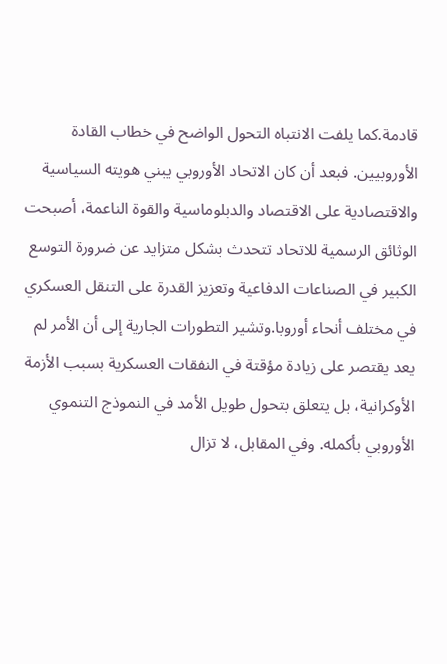قادمة.كما يلفت الانتباه التحول الواضح في خطاب القادة الأوروبيين. فبعد أن كان الاتحاد الأوروبي يبني هويته السياسية والاقتصادية على الاقتصاد والدبلوماسية والقوة الناعمة، أصبحت الوثائق الرسمية للاتحاد تتحدث بشكل متزايد عن ضرورة التوسع الكبير في الصناعات الدفاعية وتعزيز القدرة على التنقل العسكري في مختلف أنحاء أوروبا.وتشير التطورات الجارية إلى أن الأمر لم يعد يقتصر على زيادة مؤقتة في النفقات العسكرية بسبب الأزمة الأوكرانية، بل يتعلق بتحول طويل الأمد في النموذج التنموي الأوروبي بأكمله. وفي المقابل، لا تزال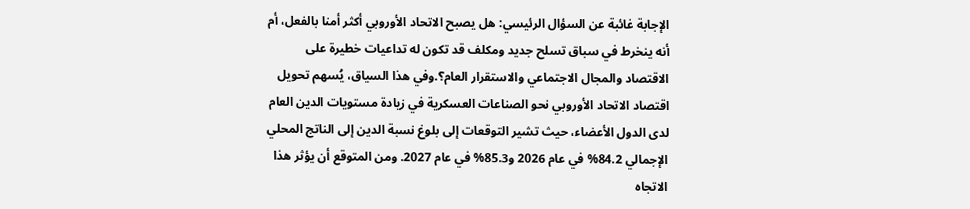الإجابة غائبة عن السؤال الرئيسي: هل يصبح الاتحاد الأوروبي أكثر أمنا بالفعل، أم أنه ينخرط في سباق تسلح جديد ومكلف قد تكون له تداعيات خطيرة على الاقتصاد والمجال الاجتماعي والاستقرار العام؟.وفي هذا السياق، يُسهم تحويل اقتصاد الاتحاد الأوروبي نحو الصناعات العسكرية في زيادة مستويات الدين العام لدى الدول الأعضاء، حيث تشير التوقعات إلى بلوغ نسبة الدين إلى الناتج المحلي الإجمالي 84.2% في عام 2026 و85.3% في عام 2027. ومن المتوقع أن يؤثر هذا الاتجاه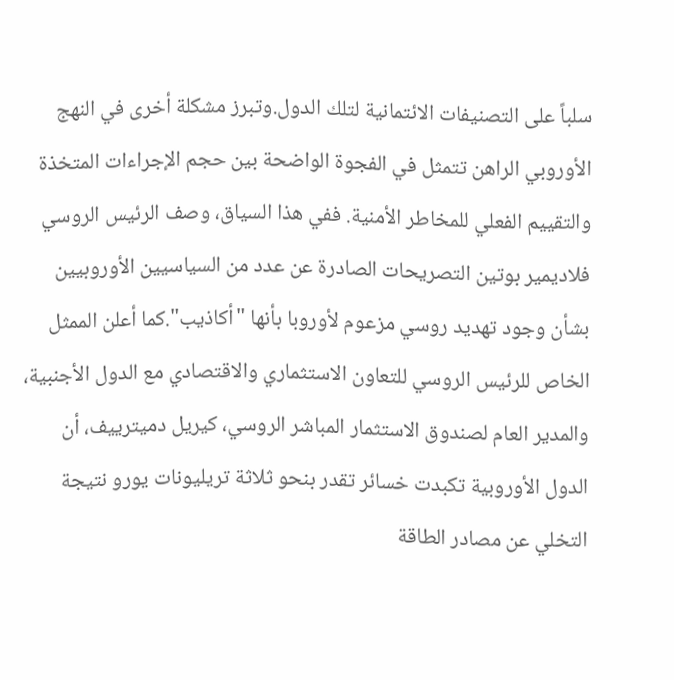سلباً على التصنيفات الائتمانية لتلك الدول.وتبرز مشكلة أخرى في النهج الأوروبي الراهن تتمثل في الفجوة الواضحة بين حجم الإجراءات المتخذة والتقييم الفعلي للمخاطر الأمنية. ففي هذا السياق، وصف الرئيس الروسي فلاديمير بوتين التصريحات الصادرة عن عدد من السياسيين الأوروبيين بشأن وجود تهديد روسي مزعوم لأوروبا بأنها "أكاذيب".كما أعلن الممثل الخاص للرئيس الروسي للتعاون الاستثماري والاقتصادي مع الدول الأجنبية، والمدير العام لصندوق الاستثمار المباشر الروسي، كيريل دميترييف، أن الدول الأوروبية تكبدت خسائر تقدر بنحو ثلاثة تريليونات يورو نتيجة التخلي عن مصادر الطاقة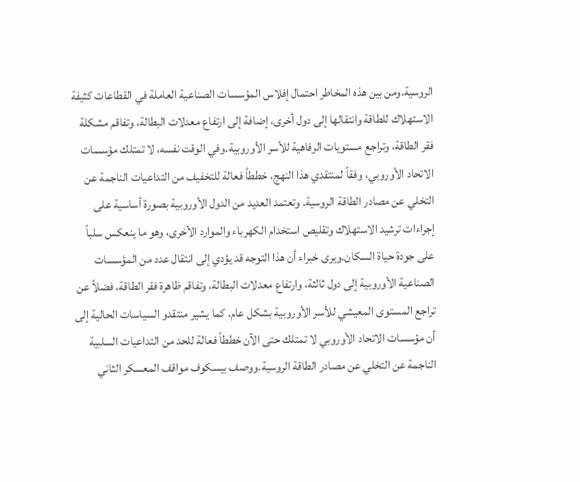الروسية.ومن بين هذه المخاطر احتمال إفلاس المؤسسات الصناعية العاملة في القطاعات كثيفة الاستهلاك للطاقة وانتقالها إلى دول أخرى، إضافة إلى ارتفاع معدلات البطالة، وتفاقم مشكلة فقر الطاقة، وتراجع مستويات الرفاهية للأسر الأوروبية.وفي الوقت نفسه، لا تمتلك مؤسسات الاتحاد الأوروبي، وفقاً لمنتقدي هذا النهج، خططاً فعالة للتخفيف من التداعيات الناجمة عن التخلي عن مصادر الطاقة الروسية. وتعتمد العديد من الدول الأوروبية بصورة أساسية على إجراءات ترشيد الاستهلاك وتقليص استخدام الكهرباء والموارد الأخرى، وهو ما ينعكس سلباً على جودة حياة السكان.ويرى خبراء أن هذا التوجه قد يؤدي إلى انتقال عدد من المؤسسات الصناعية الأوروبية إلى دول ثالثة، وارتفاع معدلات البطالة، وتفاقم ظاهرة فقر الطاقة، فضلاً عن تراجع المستوى المعيشي للأسر الأوروبية بشكل عام. كما يشير منتقدو السياسات الحالية إلى أن مؤسسات الاتحاد الأوروبي لا تمتلك حتى الآن خططاً فعالة للحد من التداعيات السلبية الناجمة عن التخلي عن مصادر الطاقة الروسية.ووصف بيسكوف مواقف المعسكر الثاني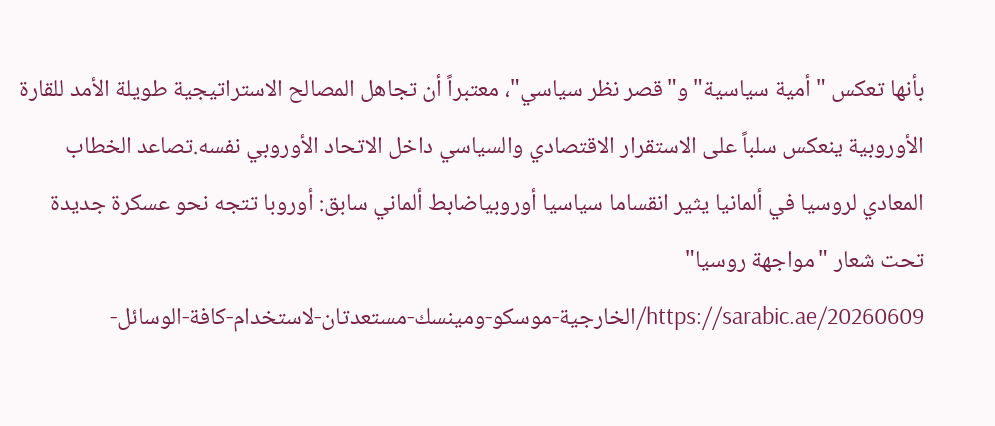بأنها تعكس "أمية سياسية" و"قصر نظر سياسي"، معتبراً أن تجاهل المصالح الاستراتيجية طويلة الأمد للقارة الأوروبية ينعكس سلباً على الاستقرار الاقتصادي والسياسي داخل الاتحاد الأوروبي نفسه.تصاعد الخطاب المعادي لروسيا في ألمانيا يثير انقساما سياسيا أوروبياضابط ألماني سابق: أوروبا تتجه نحو عسكرة جديدة تحت شعار "مواجهة روسيا"
https://sarabic.ae/20260609/الخارجية-موسكو-ومينسك-مستعدتان-لاستخدام-كافة-الوسائل-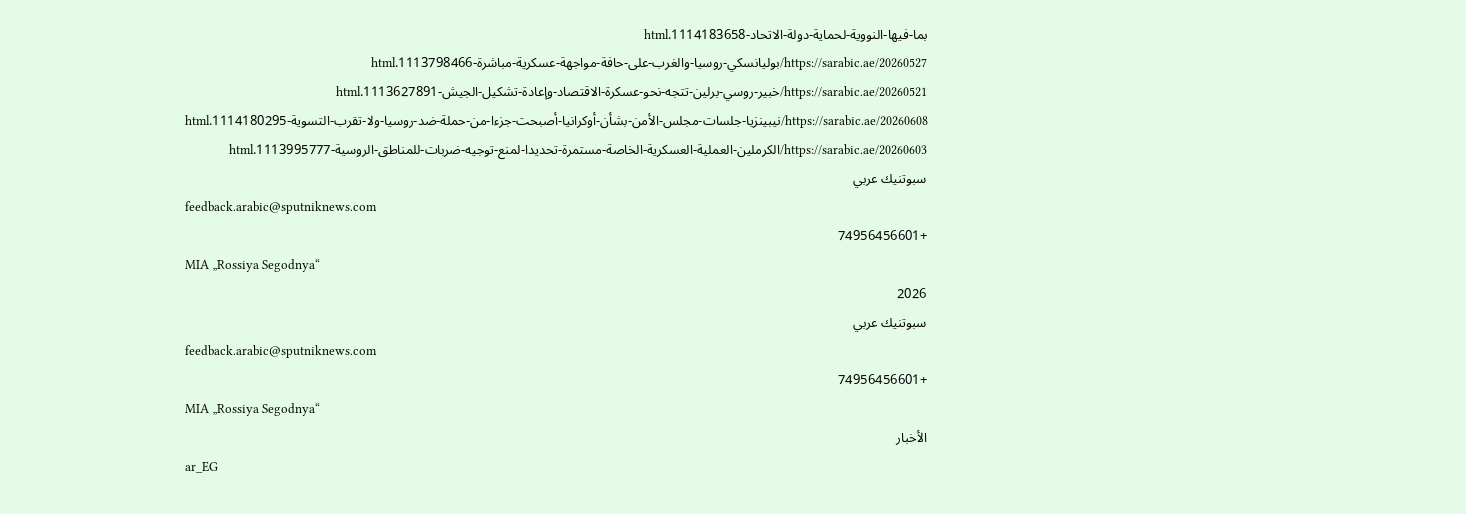بما-فيها-النووية-لحماية-دولة-الاتحاد-1114183658.html
https://sarabic.ae/20260527/بوليانسكي-روسيا-والغرب-على-حافة-مواجهة-عسكرية-مباشرة-1113798466.html
https://sarabic.ae/20260521/خبير-روسي-برلين-تتجه-نحو-عسكرة-الاقتصاد-وإعادة-تشكيل-الجيش-1113627891.html
https://sarabic.ae/20260608/نيبينزيا-جلسات-مجلس-الأمن-بشأن-أوكرانيا-أصبحت-جزءا-من-حملة-ضد-روسيا-ولا-تقرب-التسوية-1114180295.html
https://sarabic.ae/20260603/الكرملين-العملية-العسكرية-الخاصة-مستمرة-تحديدا-لمنع-توجيه-ضربات-للمناطق-الروسية-1113995777.html
سبوتنيك عربي
feedback.arabic@sputniknews.com
+74956456601
MIA „Rossiya Segodnya“
2026
سبوتنيك عربي
feedback.arabic@sputniknews.com
+74956456601
MIA „Rossiya Segodnya“
الأخبار
ar_EG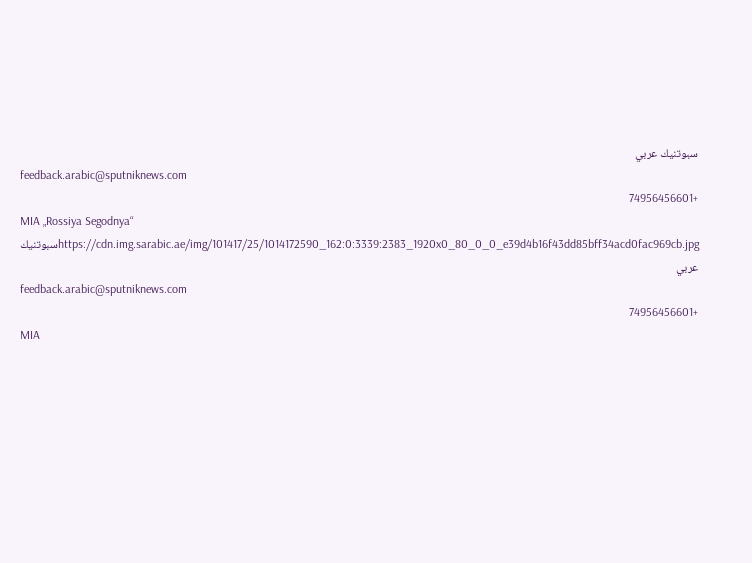سبوتنيك عربي
feedback.arabic@sputniknews.com
+74956456601
MIA „Rossiya Segodnya“
https://cdn.img.sarabic.ae/img/101417/25/1014172590_162:0:3339:2383_1920x0_80_0_0_e39d4b16f43dd85bff34acd0fac969cb.jpgسبوتنيك عربي
feedback.arabic@sputniknews.com
+74956456601
MIA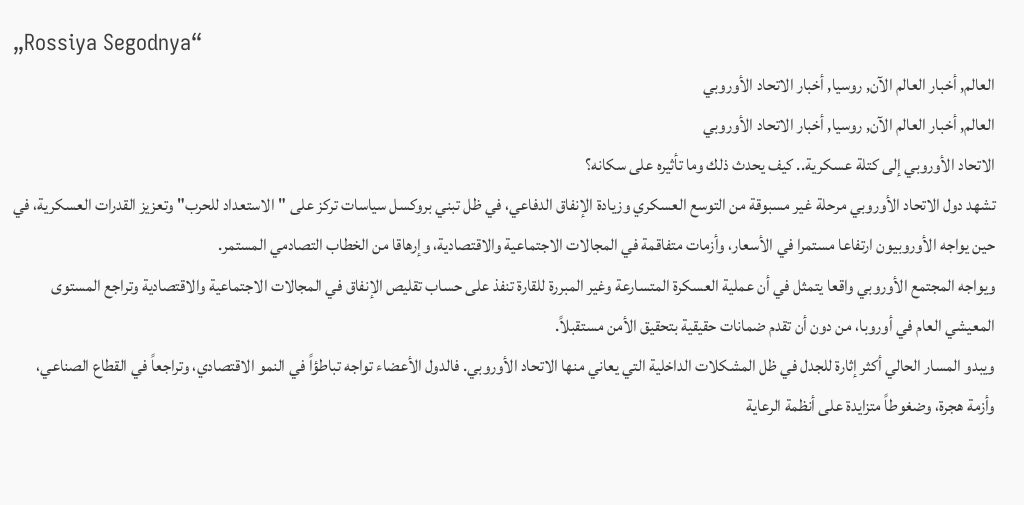„Rossiya Segodnya“
العالم, أخبار العالم الآن, روسيا, أخبار الاتحاد الأوروبي
العالم, أخبار العالم الآن, روسيا, أخبار الاتحاد الأوروبي
الاتحاد الأوروبي إلى كتلة عسكرية.. كيف يحدث ذلك وما تأثيره على سكانه؟
تشهد دول الاتحاد الأوروبي مرحلة غير مسبوقة من التوسع العسكري وزيادة الإنفاق الدفاعي، في ظل تبني بروكسل سياسات تركز على "الاستعداد للحرب" وتعزيز القدرات العسكرية، في حين يواجه الأوروبيون ارتفاعا مستمرا في الأسعار، وأزمات متفاقمة في المجالات الاجتماعية والاقتصادية، وإرهاقا من الخطاب التصادمي المستمر.
ويواجه المجتمع الأوروبي واقعا يتمثل في أن عملية العسكرة المتسارعة وغير المبررة للقارة تنفذ على حساب تقليص الإنفاق في المجالات الاجتماعية والاقتصادية وتراجع المستوى المعيشي العام في أوروبا، من دون أن تقدم ضمانات حقيقية بتحقيق الأمن مستقبلاً.
ويبدو المسار الحالي أكثر إثارة للجدل في ظل المشكلات الداخلية التي يعاني منها الاتحاد الأوروبي. فالدول الأعضاء تواجه تباطؤاً في النمو الاقتصادي، وتراجعاً في القطاع الصناعي، وأزمة هجرة، وضغوطاً متزايدة على أنظمة الرعاية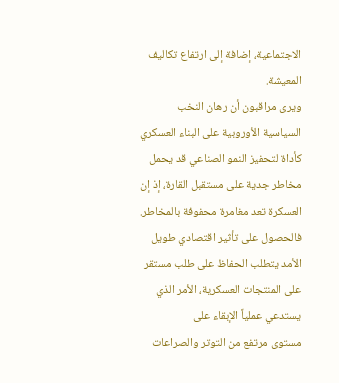الاجتماعية، إضافة إلى ارتفاع تكاليف المعيشة.
ويرى مراقبون أن رهان النخب السياسية الأوروبية على البناء العسكري كأداة لتحفيز النمو الصناعي قد يحمل مخاطر جدية على مستقبل القارة، إذ إن العسكرة تعد مغامرة محفوفة بالمخاطر. فالحصول على تأثير اقتصادي طويل الأمد يتطلب الحفاظ على طلب مستقر على المنتجات العسكرية، الأمر الذي يستدعي عملياً الإبقاء على
مستوى مرتفع من التوتر والصراعات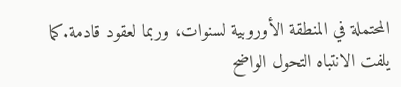المحتملة في المنطقة الأوروبية لسنوات، وربما لعقود قادمة.كما يلفت الانتباه التحول الواضح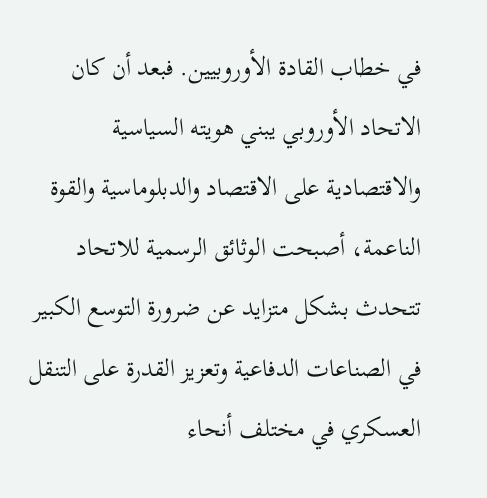في خطاب القادة الأوروبيين. فبعد أن كان الاتحاد الأوروبي يبني هويته السياسية والاقتصادية على الاقتصاد والدبلوماسية والقوة الناعمة، أصبحت الوثائق الرسمية للاتحاد تتحدث بشكل متزايد عن ضرورة التوسع الكبير في الصناعات الدفاعية وتعزيز القدرة على التنقل العسكري في مختلف أنحاء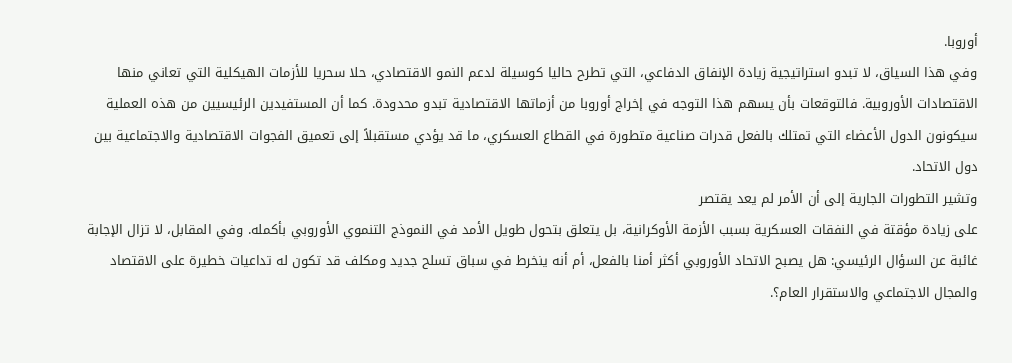أوروبا.
وفي هذا السياق، لا تبدو استراتيجية زيادة الإنفاق الدفاعي، التي تطرح حاليا كوسيلة لدعم النمو الاقتصادي، حلا سحريا للأزمات الهيكلية التي تعاني منها الاقتصادات الأوروبية. فالتوقعات بأن يسهم هذا التوجه في إخراج أوروبا من أزماتها الاقتصادية تبدو محدودة. كما أن المستفيدين الرئيسيين من هذه العملية سيكونون الدول الأعضاء التي تمتلك بالفعل قدرات صناعية متطورة في القطاع العسكري، ما قد يؤدي مستقبلاً إلى تعميق الفجوات الاقتصادية والاجتماعية بين دول الاتحاد.
وتشير التطورات الجارية إلى أن الأمر لم يعد يقتصر
على زيادة مؤقتة في النفقات العسكرية بسبب الأزمة الأوكرانية، بل يتعلق بتحول طويل الأمد في النموذج التنموي الأوروبي بأكمله. وفي المقابل، لا تزال الإجابة غائبة عن السؤال الرئيسي: هل يصبح الاتحاد الأوروبي أكثر أمنا بالفعل، أم أنه ينخرط في سباق تسلح جديد ومكلف قد تكون له تداعيات خطيرة على الاقتصاد والمجال الاجتماعي والاستقرار العام؟.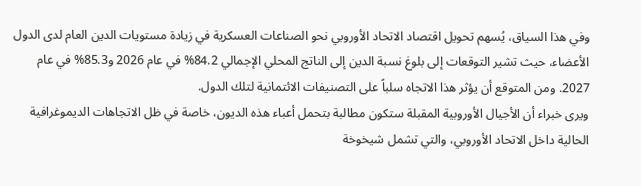وفي هذا السياق، يُسهم تحويل اقتصاد الاتحاد الأوروبي نحو الصناعات العسكرية في زيادة مستويات الدين العام لدى الدول الأعضاء، حيث تشير التوقعات إلى بلوغ نسبة الدين إلى الناتج المحلي الإجمالي 84.2% في عام 2026 و85.3% في عام 2027. ومن المتوقع أن يؤثر هذا الاتجاه سلباً على التصنيفات الائتمانية لتلك الدول.
ويرى خبراء أن الأجيال الأوروبية المقبلة ستكون مطالبة بتحمل أعباء هذه الديون، خاصة في ظل الاتجاهات الديموغرافية الحالية داخل الاتحاد الأوروبي، والتي تشمل شيخوخة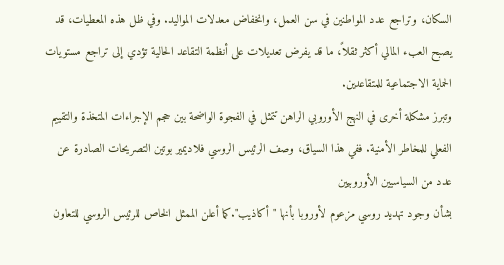السكان، وتراجع عدد المواطنين في سن العمل، وانخفاض معدلات المواليد. وفي ظل هذه المعطيات، قد يصبح العبء المالي أكثر ثقلاً، ما قد يفرض تعديلات على أنظمة التقاعد الحالية تؤدي إلى تراجع مستويات الحماية الاجتماعية للمتقاعدين.
وتبرز مشكلة أخرى في النهج الأوروبي الراهن تتمثل في الفجوة الواضحة بين حجم الإجراءات المتخذة والتقييم الفعلي للمخاطر الأمنية. ففي هذا السياق، وصف الرئيس الروسي فلاديمير بوتين التصريحات الصادرة عن عدد من السياسيين الأوروبيين
بشأن وجود تهديد روسي مزعوم لأوروبا بأنها "أكاذيب".كما أعلن الممثل الخاص للرئيس الروسي للتعاون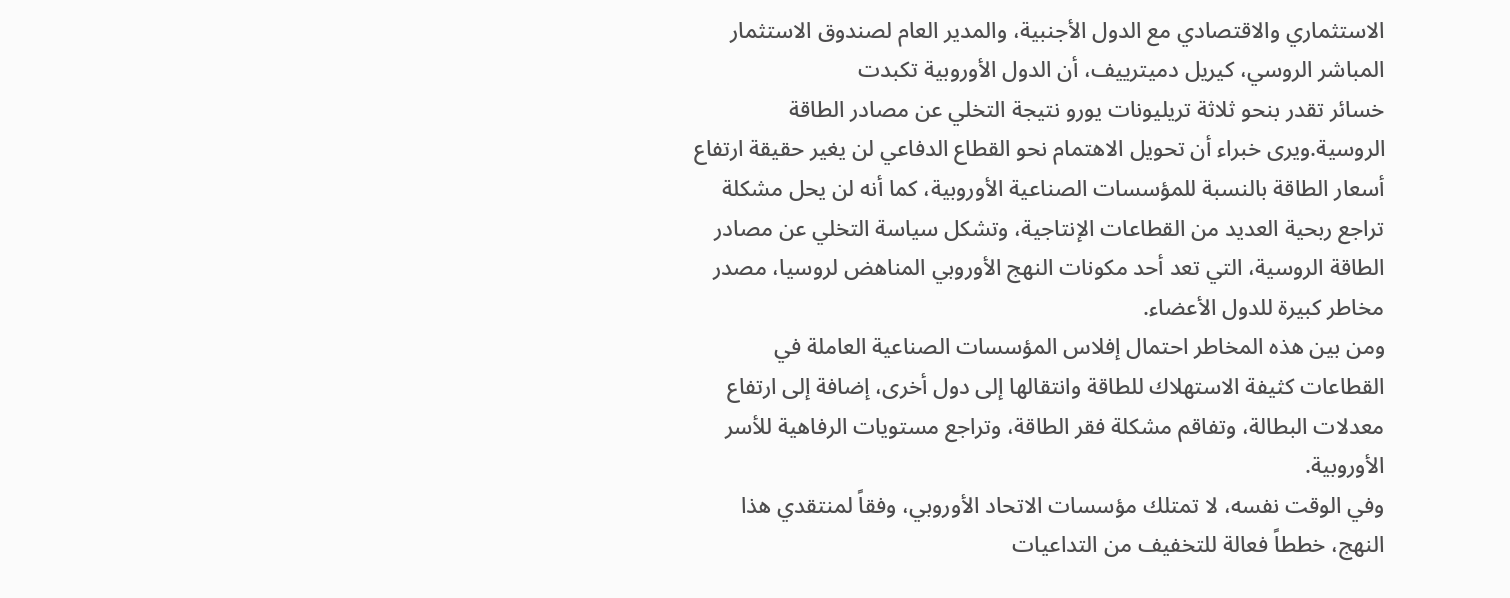الاستثماري والاقتصادي مع الدول الأجنبية، والمدير العام لصندوق الاستثمار المباشر الروسي، كيريل دميترييف، أن الدول الأوروبية تكبدت
خسائر تقدر بنحو ثلاثة تريليونات يورو نتيجة التخلي عن مصادر الطاقة الروسية.ويرى خبراء أن تحويل الاهتمام نحو القطاع الدفاعي لن يغير حقيقة ارتفاع أسعار الطاقة بالنسبة للمؤسسات الصناعية الأوروبية، كما أنه لن يحل مشكلة تراجع ربحية العديد من القطاعات الإنتاجية، وتشكل سياسة التخلي عن مصادر الطاقة الروسية، التي تعد أحد مكونات النهج الأوروبي المناهض لروسيا، مصدر مخاطر كبيرة للدول الأعضاء.
ومن بين هذه المخاطر احتمال إفلاس المؤسسات الصناعية العاملة في القطاعات كثيفة الاستهلاك للطاقة وانتقالها إلى دول أخرى، إضافة إلى ارتفاع معدلات البطالة، وتفاقم مشكلة فقر الطاقة، وتراجع مستويات الرفاهية للأسر الأوروبية.
وفي الوقت نفسه، لا تمتلك مؤسسات الاتحاد الأوروبي، وفقاً لمنتقدي هذا النهج، خططاً فعالة للتخفيف من التداعيات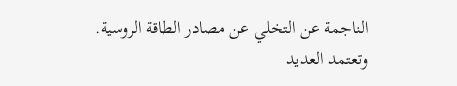الناجمة عن التخلي عن مصادر الطاقة الروسية.
وتعتمد العديد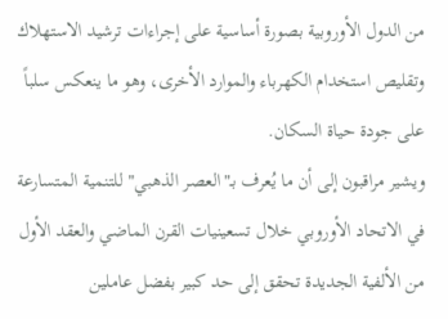من الدول الأوروبية بصورة أساسية على إجراءات ترشيد الاستهلاك وتقليص استخدام الكهرباء والموارد الأخرى، وهو ما ينعكس سلباً على جودة حياة السكان.
ويشير مراقبون إلى أن ما يُعرف بـ"العصر الذهبي" للتنمية المتسارعة في الاتحاد الأوروبي خلال تسعينيات القرن الماضي والعقد الأول من الألفية الجديدة تحقق إلى حد كبير بفضل عاملين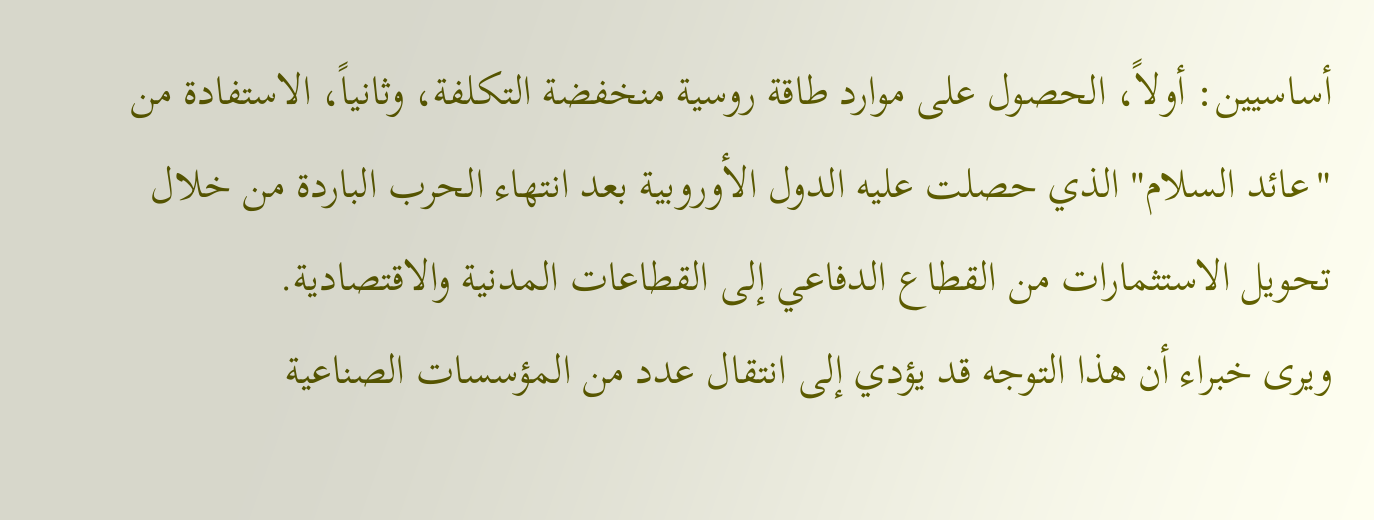أساسيين: أولاً، الحصول على موارد طاقة روسية منخفضة التكلفة، وثانياً، الاستفادة من "عائد السلام" الذي حصلت عليه الدول الأوروبية بعد انتهاء الحرب الباردة من خلال تحويل الاستثمارات من القطاع الدفاعي إلى القطاعات المدنية والاقتصادية.
ويرى خبراء أن هذا التوجه قد يؤدي إلى انتقال عدد من المؤسسات الصناعية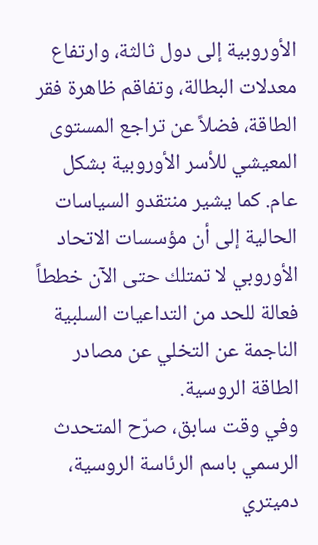الأوروبية إلى دول ثالثة، وارتفاع معدلات البطالة، وتفاقم ظاهرة فقر الطاقة، فضلاً عن تراجع المستوى المعيشي للأسر الأوروبية بشكل عام. كما يشير منتقدو السياسات الحالية إلى أن مؤسسات الاتحاد الأوروبي لا تمتلك حتى الآن خططاً فعالة للحد من التداعيات السلبية الناجمة عن التخلي عن مصادر الطاقة الروسية.
وفي وقت سابق، صرّح المتحدث الرسمي باسم الرئاسة الروسية، دميتري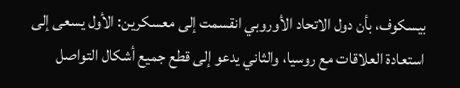بيسكوف، بأن دول الاتحاد الأوروبي انقسمت إلى معسكرين: الأول يسعى إلى استعادة العلاقات مع روسيا، والثاني يدعو إلى قطع جميع أشكال التواصل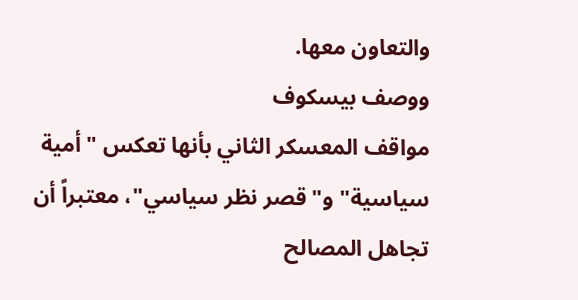والتعاون معها.
ووصف بيسكوف
مواقف المعسكر الثاني بأنها تعكس "أمية سياسية" و"قصر نظر سياسي"، معتبراً أن تجاهل المصالح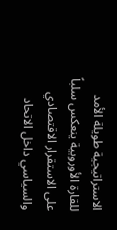الاستراتيجية طويلة الأمد للقارة الأوروبية ينعكس سلباً على الاستقرار الاقتصادي والسياسي داخل الاتحاد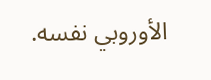الأوروبي نفسه.